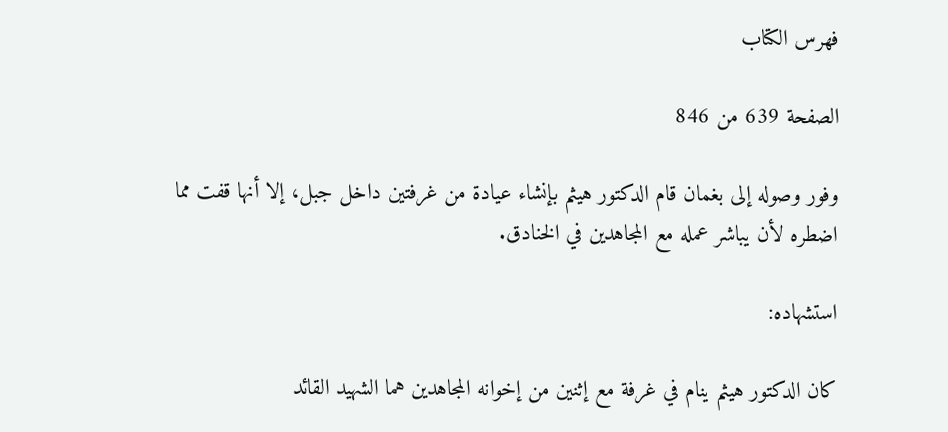فهرس الكتاب

الصفحة 639 من 846

وفور وصوله إلى بغمان قام الدكتور هيثم بإنشاء عيادة من غرفتين داخل جبل، إلا أنها قفت مما اضطره لأن يباشر عمله مع المجاهدين في الخنادق.

استشهاده:

كان الدكتور هيثم ينام في غرفة مع إثنين من إخوانه المجاهدين هما الشهيد القائد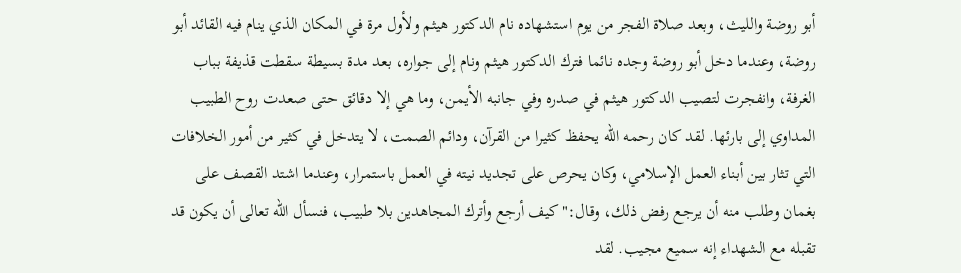أبو روضة والليث، وبعد صلاة الفجر من يوم استشهاده نام الدكتور هيثم ولأول مرة في المكان الذي ينام فيه القائد أبو روضة، وعندما دخل أبو روضة وجده نائما فترك الدكتور هيثم ونام إلى جواره، بعد مدة بسيطة سقطت قذيفة بباب الغرفة، وانفجرت لتصيب الدكتور هيثم في صدره وفي جانبه الأيمن، وما هي إلا دقائق حتى صعدت روح الطبيب المداوي إلى بارئها. لقد كان رحمه الله يحفظ كثيرا من القرآن، ودائم الصمت، لا يتدخل في كثير من أمور الخلافات التي تثار بين أبناء العمل الإسلامي، وكان يحرص على تجديد نيته في العمل باستمرار، وعندما اشتد القصف على بغمان وطلب منه أن يرجع رفض ذلك، وقال:"كيف أرجع وأترك المجاهدين بلا طبيب، فنسأل الله تعالى أن يكون قد تقبله مع الشهداء إنه سميع مجيب. لقد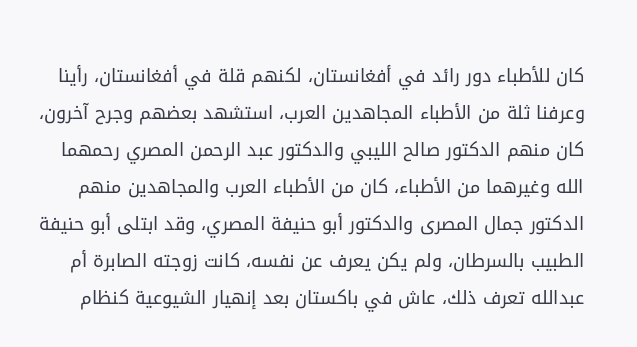كان للأطباء دور رائد في أفغانستان، لكنهم قلة في أفغانستان، رأينا وعرفنا ثلة من الأطباء المجاهدين العرب، استشهد بعضهم وجرح آخرون، كان منهم الدكتور صالح الليبي والدكتور عبد الرحمن المصري رحمهما الله وغيرهما من الأطباء، كان من الأطباء العرب والمجاهدين منهم الدكتور جمال المصرى والدكتور أبو حنيفة المصري، وقد ابتلى أبو حنيفة الطبيب بالسرطان، ولم يكن يعرف عن نفسه، كانت زوجته الصابرة أم عبدالله تعرف ذلك، عاش في باكستان بعد إنهيار الشيوعية كنظام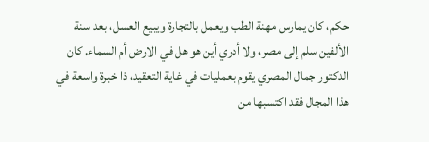حكم، كان يمارس مهنة الطب ويعمل بالتجارة ويبيع العسل، بعد سنة الألفين سلم إلى مصر، ولا أدري أين هو هل في الارض أم السماء. كان الدكتور جمال المصري يقوم بعمليات في غاية التعقيد، ذا خبرة واسعة في هذا المجال فقد اكتسبها من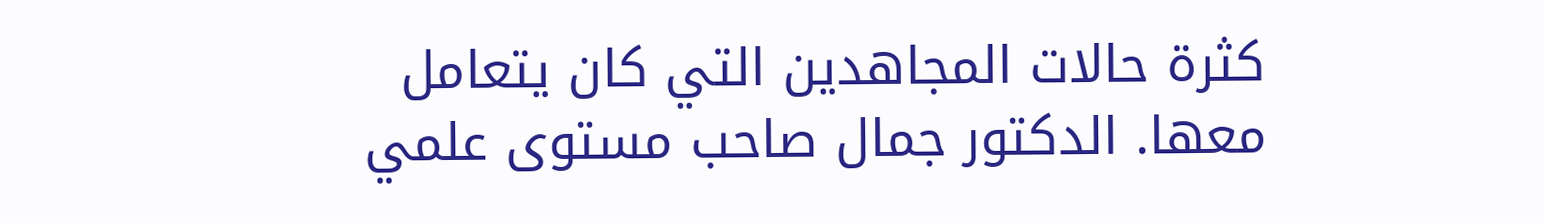كثرة حالات المجاهدين التي كان يتعامل معها. الدكتور جمال صاحب مستوى علمي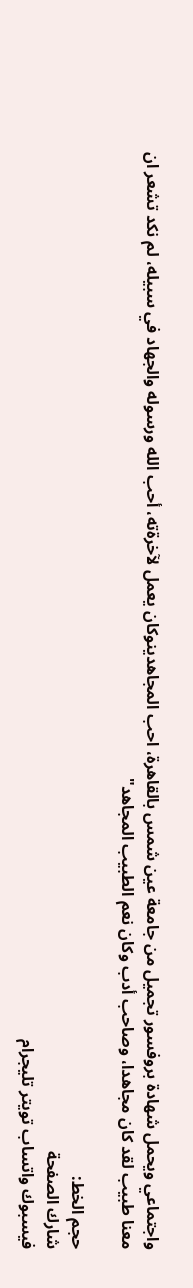واجتماعي ويحمل شهادة بروفسور تجميل من جامعة عين شمس بالقاهرة، احب المجاهدينوكان يعمل لآخرةته، أحب الله ورسوله والجهاد في سبيله، لم نكد تشعر ان معنا طبيب لقد كان مجاهدا، وصاحب أدب وكان نعم الطبيب المجاهد"

حجم الخط:
شارك الصفحة
فيسبوك واتساب تويتر تليجرام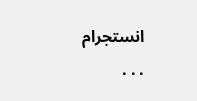انستجرام
. . .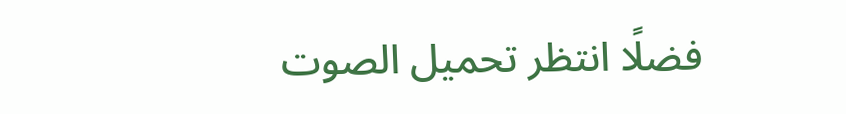فضلًا انتظر تحميل الصوت